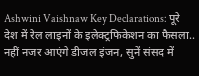Ashwini Vaishnaw Key Declarations: पूरे देश में रेल लाइनों के इलेक्ट्रफिकेशन का फैसला.. नहीं नजर आएंगे डीजल इंजन, सुनें संसद में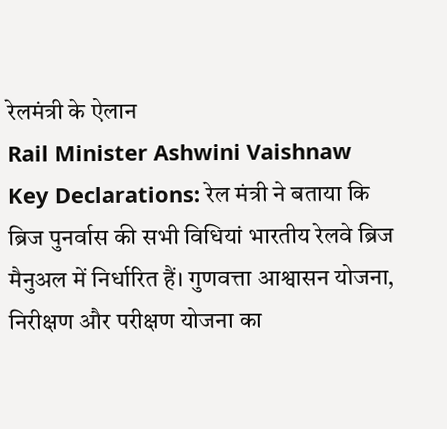रेलमंत्री के ऐलान
Rail Minister Ashwini Vaishnaw Key Declarations: रेल मंत्री ने बताया कि ब्रिज पुनर्वास की सभी विधियां भारतीय रेलवे ब्रिज मैनुअल में निर्धारित हैं। गुणवत्ता आश्वासन योजना, निरीक्षण और परीक्षण योजना का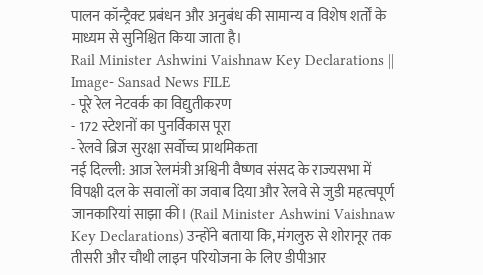पालन कॉन्ट्रैक्ट प्रबंधन और अनुबंध की सामान्य व विशेष शर्तों के माध्यम से सुनिश्चित किया जाता है।
Rail Minister Ashwini Vaishnaw Key Declarations || Image- Sansad News FILE
- पूरे रेल नेटवर्क का विद्युतीकरण
- 172 स्टेशनों का पुनर्विकास पूरा
- रेलवे ब्रिज सुरक्षा सर्वोच्च प्राथमिकता
नई दिल्ली: आज रेलमंत्री अश्विनी वैष्णव संसद के राज्यसभा में विपक्षी दल के सवालों का जवाब दिया और रेलवे से जुडी महत्वपूर्ण जानकारियां साझा की। (Rail Minister Ashwini Vaishnaw Key Declarations) उन्होंने बताया कि, मंगलुरु से शोरानूर तक तीसरी और चौथी लाइन परियोजना के लिए डीपीआर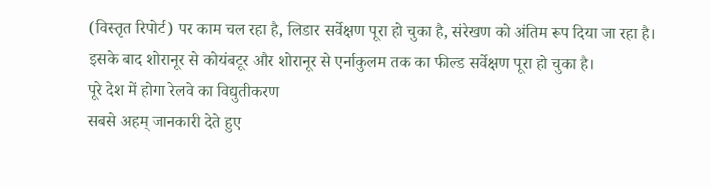(विस्तृत रिपोर्ट) पर काम चल रहा है, लिडार सर्वेक्षण पूरा हो चुका है, संरेखण को अंतिम रूप दिया जा रहा है। इसके बाद शोरानूर से कोयंबटूर और शोरानूर से एर्नाकुलम तक का फील्ड सर्वेक्षण पूरा हो चुका है।
पूरे देश में होगा रेलवे का विद्युतीकरण
सबसे अहम् जानकारी देते हुए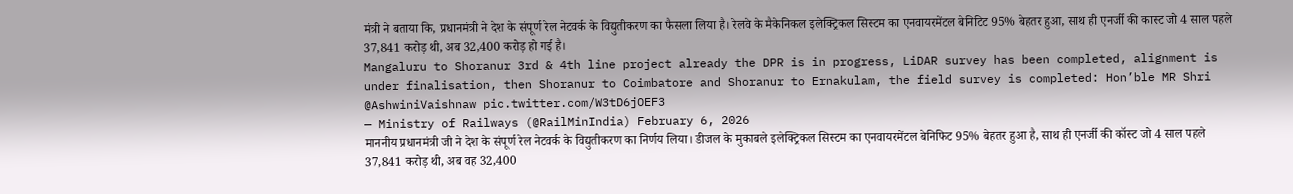मंत्री ने बताया कि, प्रधानमंत्री ने देश के संपूर्ण रेल नेटवर्क के विद्युतीकरण का फैसला लिया है। रेलवे के मैकेनिकल इलेक्ट्रिकल सिस्टम का एनवायरमेंटल बेनिटिट 95% बेहतर हुआ, साथ ही एनर्जी की कास्ट जो 4 साल पहले 37,841 करोड़ थी, अब 32,400 करोड़ हो गई है।
Mangaluru to Shoranur 3rd & 4th line project already the DPR is in progress, LiDAR survey has been completed, alignment is under finalisation, then Shoranur to Coimbatore and Shoranur to Ernakulam, the field survey is completed: Hon’ble MR Shri @AshwiniVaishnaw pic.twitter.com/W3tD6jOEF3
— Ministry of Railways (@RailMinIndia) February 6, 2026
माननीय प्रधानमंत्री जी ने देश के संपूर्ण रेल नेटवर्क के विद्युतीकरण का निर्णय लिया। डीजल के मुकाबले इलेक्ट्रिकल सिस्टम का एनवायरमेंटल बेनिफिट 95% बेहतर हुआ है, साथ ही एनर्जी की कॉस्ट जो 4 साल पहले 37,841 करोड़ थी, अब वह 32,400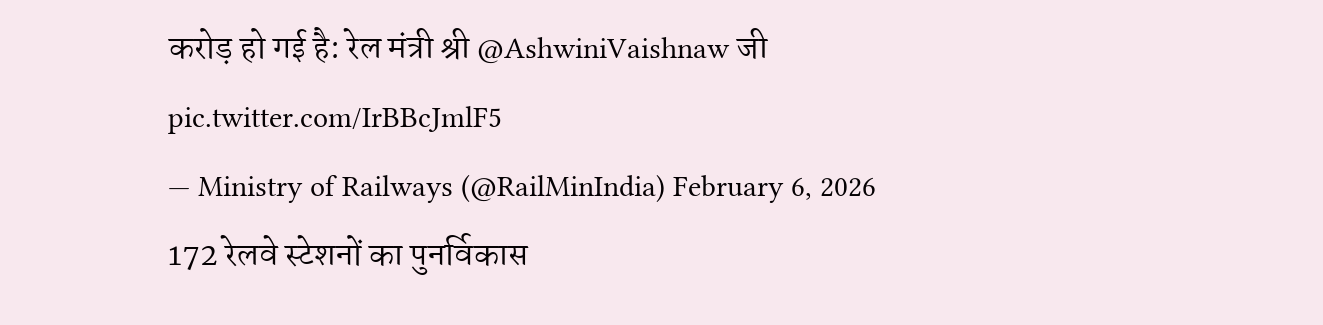करोड़ हो गई है: रेल मंत्री श्री @AshwiniVaishnaw जी pic.twitter.com/IrBBcJmlF5
— Ministry of Railways (@RailMinIndia) February 6, 2026
172 रेलवे स्टेशनों का पुनर्विकास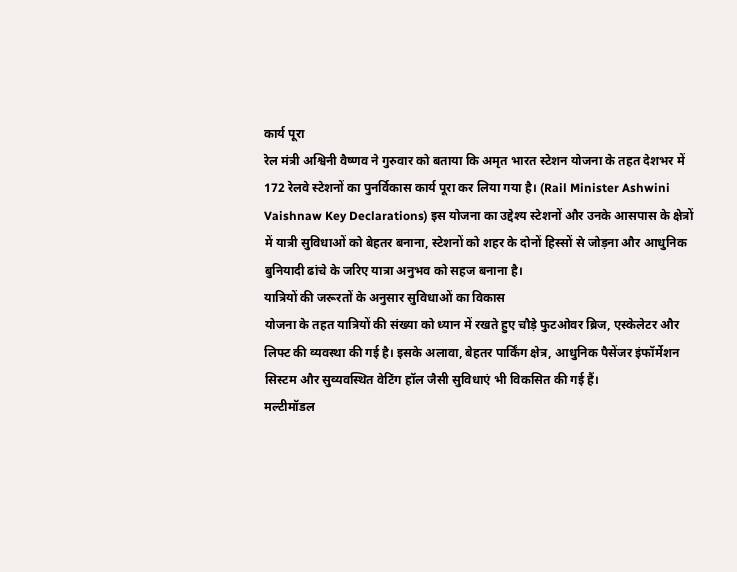कार्य पूरा
रेल मंत्री अश्विनी वैष्णव ने गुरुवार को बताया कि अमृत भारत स्टेशन योजना के तहत देशभर में 172 रेलवे स्टेशनों का पुनर्विकास कार्य पूरा कर लिया गया है। (Rail Minister Ashwini Vaishnaw Key Declarations) इस योजना का उद्देश्य स्टेशनों और उनके आसपास के क्षेत्रों में यात्री सुविधाओं को बेहतर बनाना, स्टेशनों को शहर के दोनों हिस्सों से जोड़ना और आधुनिक बुनियादी ढांचे के जरिए यात्रा अनुभव को सहज बनाना है।
यात्रियों की जरूरतों के अनुसार सुविधाओं का विकास
योजना के तहत यात्रियों की संख्या को ध्यान में रखते हुए चौड़े फुटओवर ब्रिज, एस्केलेटर और लिफ्ट की व्यवस्था की गई है। इसके अलावा, बेहतर पार्किंग क्षेत्र, आधुनिक पैसेंजर इंफॉर्मेशन सिस्टम और सुव्यवस्थित वेटिंग हॉल जैसी सुविधाएं भी विकसित की गई हैं।
मल्टीमॉडल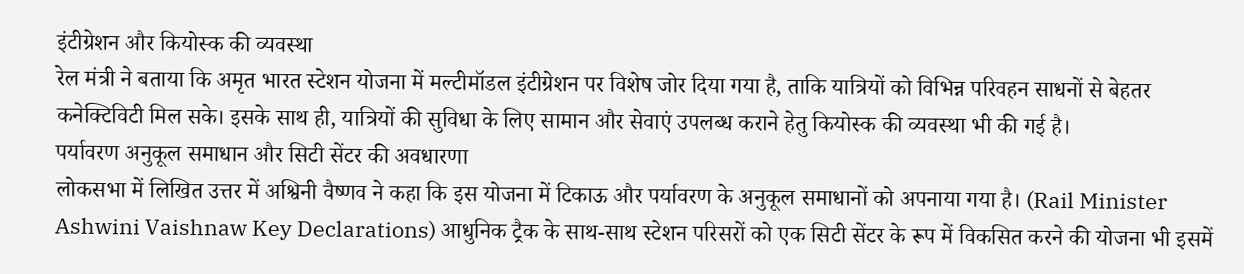इंटीग्रेशन और कियोस्क की व्यवस्था
रेल मंत्री ने बताया कि अमृत भारत स्टेशन योजना में मल्टीमॉडल इंटीग्रेशन पर विशेष जोर दिया गया है, ताकि यात्रियों को विभिन्न परिवहन साधनों से बेहतर कनेक्टिविटी मिल सके। इसके साथ ही, यात्रियों की सुविधा के लिए सामान और सेवाएं उपलब्ध कराने हेतु कियोस्क की व्यवस्था भी की गई है।
पर्यावरण अनुकूल समाधान और सिटी सेंटर की अवधारणा
लोकसभा में लिखित उत्तर में अश्विनी वैष्णव ने कहा कि इस योजना में टिकाऊ और पर्यावरण के अनुकूल समाधानों को अपनाया गया है। (Rail Minister Ashwini Vaishnaw Key Declarations) आधुनिक ट्रैक के साथ-साथ स्टेशन परिसरों को एक सिटी सेंटर के रूप में विकसित करने की योजना भी इसमें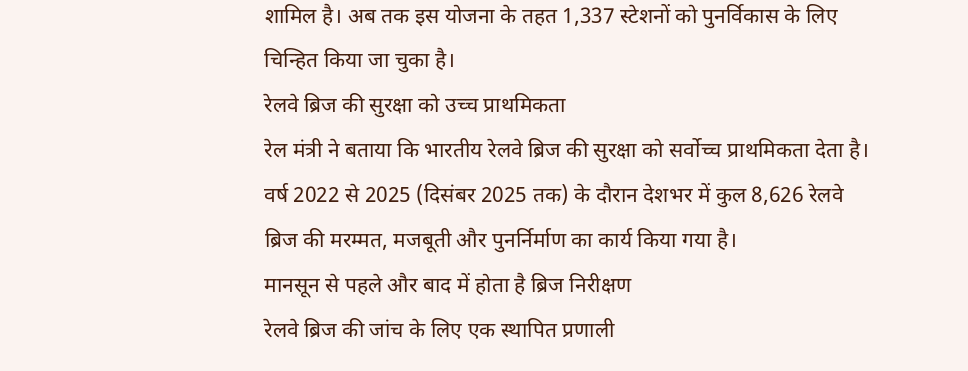शामिल है। अब तक इस योजना के तहत 1,337 स्टेशनों को पुनर्विकास के लिए चिन्हित किया जा चुका है।
रेलवे ब्रिज की सुरक्षा को उच्च प्राथमिकता
रेल मंत्री ने बताया कि भारतीय रेलवे ब्रिज की सुरक्षा को सर्वोच्च प्राथमिकता देता है। वर्ष 2022 से 2025 (दिसंबर 2025 तक) के दौरान देशभर में कुल 8,626 रेलवे ब्रिज की मरम्मत, मजबूती और पुनर्निर्माण का कार्य किया गया है।
मानसून से पहले और बाद में होता है ब्रिज निरीक्षण
रेलवे ब्रिज की जांच के लिए एक स्थापित प्रणाली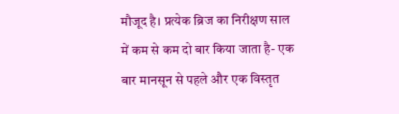मौजूद है। प्रत्येक ब्रिज का निरीक्षण साल में कम से कम दो बार किया जाता है- एक बार मानसून से पहले और एक विस्तृत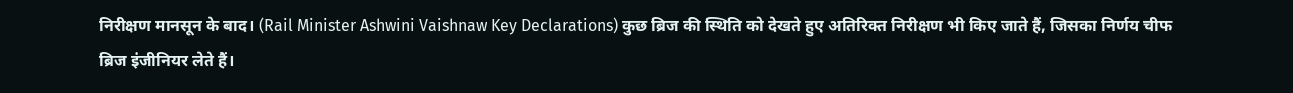निरीक्षण मानसून के बाद। (Rail Minister Ashwini Vaishnaw Key Declarations) कुछ ब्रिज की स्थिति को देखते हुए अतिरिक्त निरीक्षण भी किए जाते हैं, जिसका निर्णय चीफ ब्रिज इंजीनियर लेते हैं।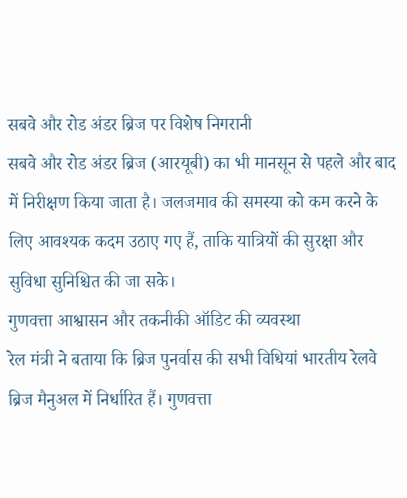सबवे और रोड अंडर ब्रिज पर विशेष निगरानी
सबवे और रोड अंडर ब्रिज (आरयूबी) का भी मानसून से पहले और बाद में निरीक्षण किया जाता है। जलजमाव की समस्या को कम करने के लिए आवश्यक कदम उठाए गए हैं, ताकि यात्रियों की सुरक्षा और सुविधा सुनिश्चित की जा सके।
गुणवत्ता आश्वासन और तकनीकी ऑडिट की व्यवस्था
रेल मंत्री ने बताया कि ब्रिज पुनर्वास की सभी विधियां भारतीय रेलवे ब्रिज मैनुअल में निर्धारित हैं। गुणवत्ता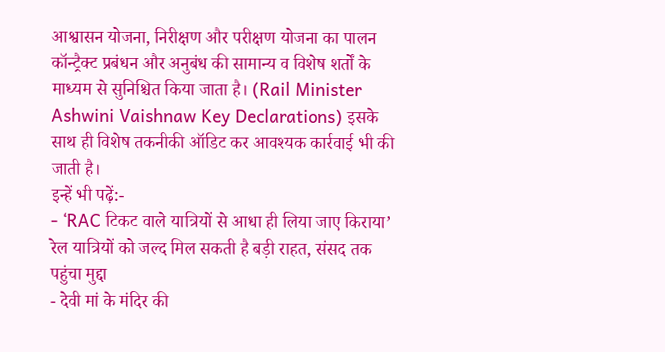आश्वासन योजना, निरीक्षण और परीक्षण योजना का पालन कॉन्ट्रैक्ट प्रबंधन और अनुबंध की सामान्य व विशेष शर्तों के माध्यम से सुनिश्चित किया जाता है। (Rail Minister Ashwini Vaishnaw Key Declarations) इसके साथ ही विशेष तकनीकी ऑडिट कर आवश्यक कार्रवाई भी की जाती है।
इन्हें भी पढ़ें:-
- ‘RAC टिकट वाले यात्रियों से आधा ही लिया जाए किराया’ रेल यात्रियों को जल्द मिल सकती है बड़ी राहत, संसद तक पहुंचा मुद्दा
- देवी मां के मंदिर की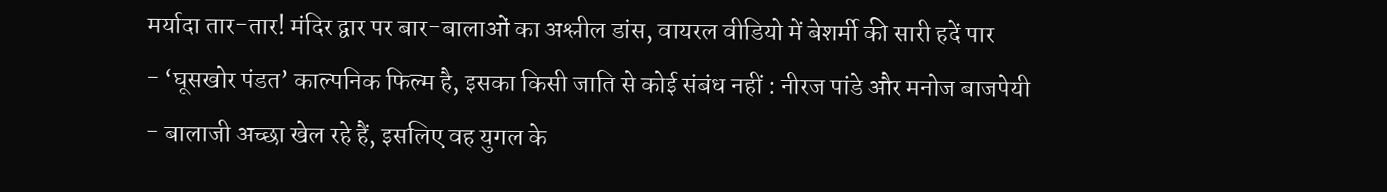मर्यादा तार-तार! मंदिर द्वार पर बार-बालाओं का अश्लील डांस, वायरल वीडियो में बेशर्मी की सारी हदें पार
- ‘घूसखोर पंडत’ काल्पनिक फिल्म है, इसका किसी जाति से कोई संबंध नहीं : नीरज पांडे और मनोज बाजपेयी
- बालाजी अच्छा खेल रहे हैं, इसलिए वह युगल के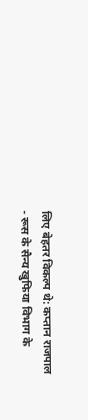लिए बेहतर विकल्प थे: कप्तान राजपाल
- रूस के सैन्य खुफिया विभाग के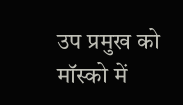उप प्रमुख को मॉस्को में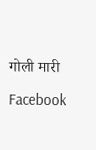गोली मारी

Facebook